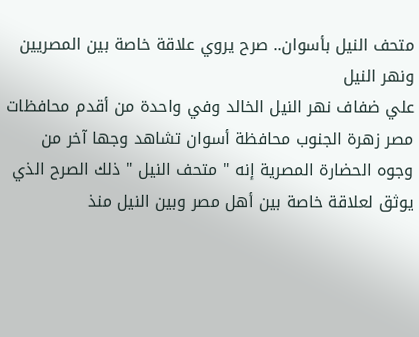متحف النيل بأسوان.. صرح يروي علاقة خاصة بين المصريين ونهر النيل
علي ضفاف نهر النيل الخالد وفي واحدة من أقدم محافظات مصر زهرة الجنوب محافظة أسوان تشاهد وجها آخر من وجوه الحضارة المصرية إنه " متحف النيل " ذلك الصرح الذي يوثق لعلاقة خاصة بين أهل مصر وبين النيل منذ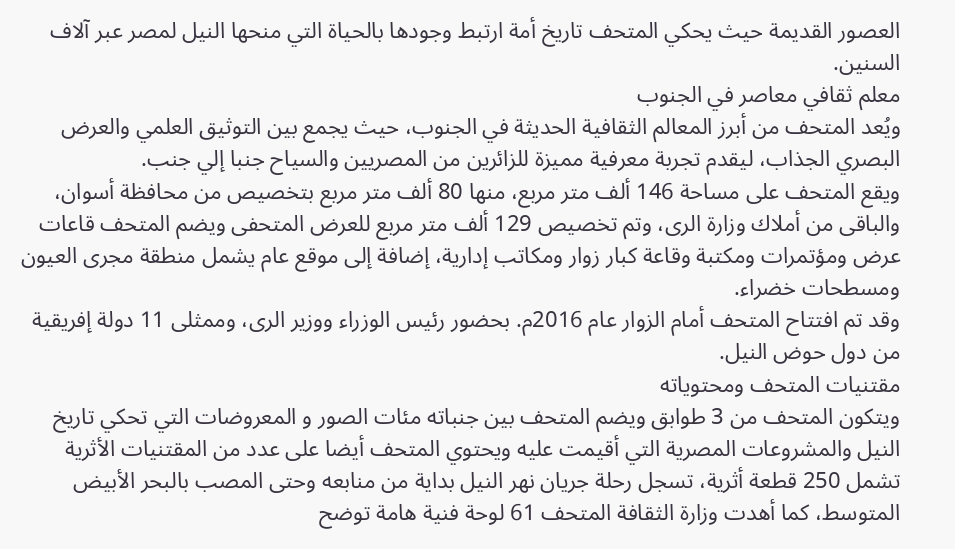العصور القديمة حيث يحكي المتحف تاريخ أمة ارتبط وجودها بالحياة التي منحها النيل لمصر عبر آلاف السنين.
معلم ثقافي معاصر في الجنوب
ويُعد المتحف من أبرز المعالم الثقافية الحديثة في الجنوب، حيث يجمع بين التوثيق العلمي والعرض البصري الجذاب، ليقدم تجربة معرفية مميزة للزائرين من المصريين والسياح جنبا إلي جنب.
ويقع المتحف على مساحة 146 ألف متر مربع، منها 80 ألف متر مربع بتخصيص من محافظة أسوان، والباقى من أملاك وزارة الرى، وتم تخصيص 129 ألف متر مربع للعرض المتحفى ويضم المتحف قاعات عرض ومؤتمرات ومكتبة وقاعة كبار زوار ومكاتب إدارية، إضافة إلى موقع عام يشمل منطقة مجرى العيون ومسطحات خضراء.
وقد تم افتتاح المتحف أمام الزوار عام 2016م. بحضور رئيس الوزراء ووزير الرى، وممثلى 11 دولة إفريقية من دول حوض النيل.
مقتنيات المتحف ومحتوياته
ويتكون المتحف من 3 طوابق ويضم المتحف بين جنباته مئات الصور و المعروضات التي تحكي تاريخ النيل والمشروعات المصرية التي أقيمت عليه ويحتوي المتحف أيضا على عدد من المقتنيات الأثرية تشمل 250 قطعة أثرية، تسجل رحلة جريان نهر النيل بداية من منابعه وحتى المصب بالبحر الأبيض المتوسط، كما أهدت وزارة الثقافة المتحف 61 لوحة فنية هامة توضح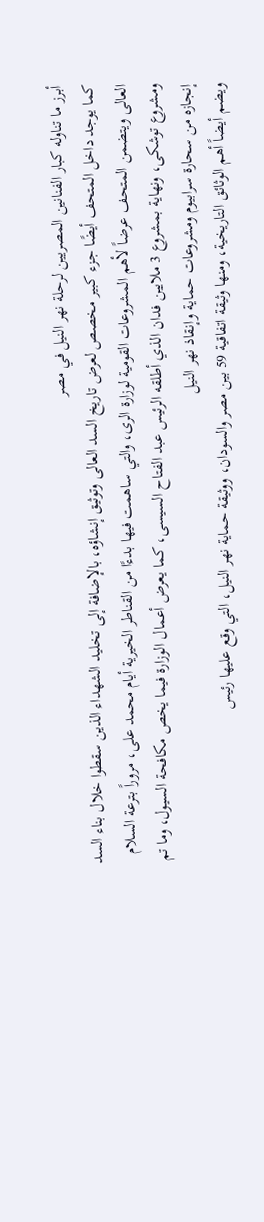أبرز ما تناوله كبار الفنانين المصريين لرحلة نهر النيل في مصر
كما يوجد داخل المتحف أيضًا جزء كبير مخصص لعرض تاريخ السد العالى وتوثيق إنشاؤه، بالإضافة إلى تخليد الشهداء الذين سقطوا خلال بناء السد العالى ويتضمن المتحف عرضاً لأهم المشروعات القومية لوزارة الرى، والتي ساهمت فيها بدءًا من القناطر الخيرية أيام محمد على، مروراً بترعة السلام ومشروع توشكى، ونهاية بمشروع 3 ملايين فدان الذي أطلقه الرئيس عبد الفتاح السيسى، كما يعرض أعمال الوزارة فيما يخص مكافحة السيول، وما تم إنجازه من سحارة سرابيوم ومشروعات حماية وإنقاذ نهر النيل
ويضم أيضاً أهم الوثائق التاريخية، ومنها وثيقة اتفاقية 59 بين مصر والسودان، ووثيقة حماية نهر النيل، التي وقع عليها رئيس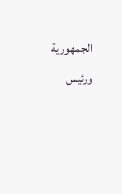الجمهورية ورئيس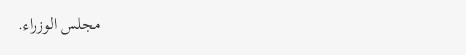مجلس الوزراء.